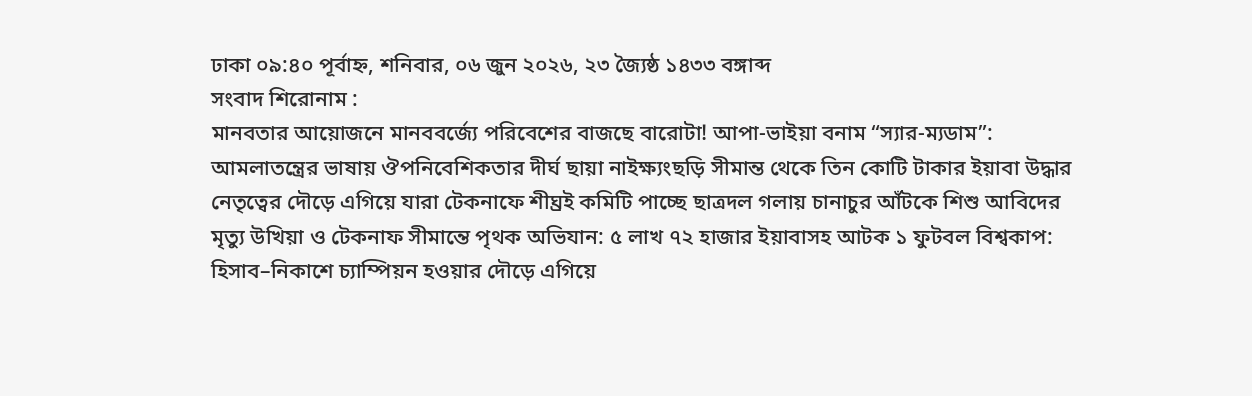ঢাকা ০৯:৪০ পূর্বাহ্ন, শনিবার, ০৬ জুন ২০২৬, ২৩ জ্যৈষ্ঠ ১৪৩৩ বঙ্গাব্দ
সংবাদ শিরোনাম :
মানবতার আয়োজনে মানববর্জ্যে পরিবেশের বাজছে বারোটা! আপা-ভাইয়া বনাম “স্যার-ম্যডাম”: আমলাতন্ত্রের ভাষায় ঔপনিবেশিকতার দীর্ঘ ছায়া নাইক্ষ্যংছড়ি সীমান্ত থেকে তিন কোটি টাকার ইয়াবা উদ্ধার নেতৃত্বের দৌড়ে এগিয়ে যারা টেকনাফে শীঘ্রই কমিটি পাচ্ছে ছাত্রদল গলায় চানাচুর আঁটকে শিশু আবিদের মৃত্যু উখিয়া ও টেকনাফ সীমান্তে পৃথক অভিযান: ৫ লাখ ৭২ হাজার ইয়াবাসহ আটক ১ ফুটবল বিশ্বকাপ: হিসাব–নিকাশে চ্যাম্পিয়ন হওয়ার দৌড়ে এগিয়ে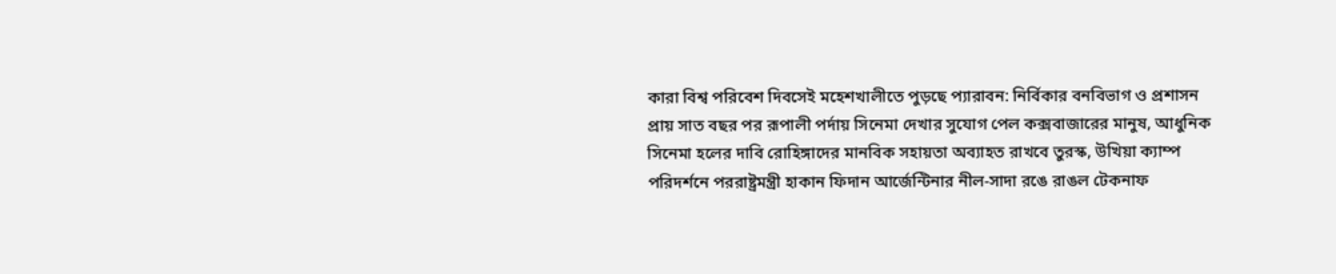কারা বিশ্ব পরিবেশ দিবসেই মহেশখালীতে পুড়ছে প্যারাবন: নির্বিকার বনবিভাগ ও প্রশাসন প্রায় সাত বছর পর রূপালী পর্দায় সিনেমা দেখার সুযোগ পেল কক্সবাজারের মানুষ, আধুনিক সিনেমা হলের দাবি রোহিঙ্গাদের মানবিক সহায়তা অব্যাহত রাখবে তুরস্ক, উখিয়া ক্যাম্প পরিদর্শনে পররাষ্ট্রমন্ত্রী হাকান ফিদান আর্জেন্টিনার নীল-সাদা রঙে রাঙল টেকনাফ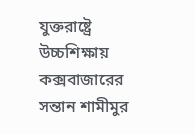যুক্তরাষ্ট্রে উচ্চশিক্ষায় কক্সবাজারের সন্তান শামীমুর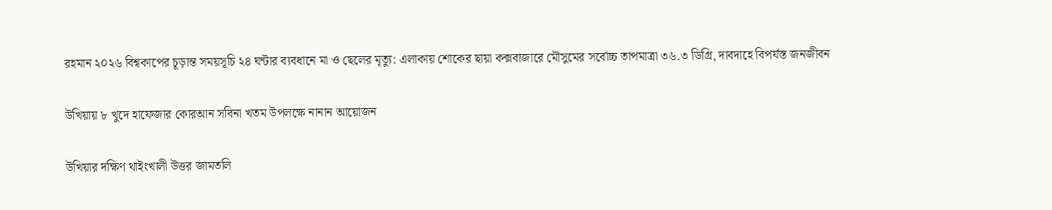রহমান ২০২৬ বিশ্বকাপের চূড়ান্ত সময়সূচি ২৪ ঘন্টার ব্যবধানে মা ও ছেলের মৃত্যু: এলাকায় শোকের ছায়া কক্সবাজারে মৌসুমের সর্বোচ্চ তাপমাত্রা ৩৬.৩ ডিগ্রি, দাবদাহে বিপর্যস্ত জনজীবন

উখিয়ায় ৮ খুদে হাফেজার কোরআন সবিনা খতম উপলক্ষে নানান আয়োজন

উখিয়ার দক্ষিণ থাইংখালী উত্তর জামতলি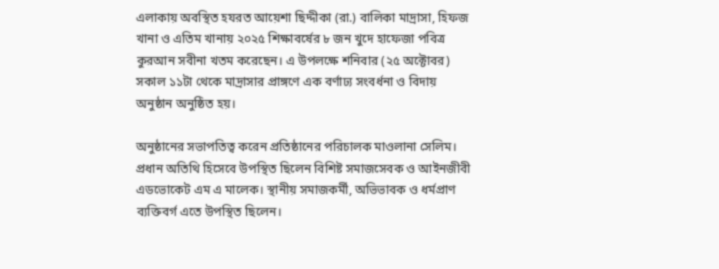এলাকায় অবস্থিত হযরত আয়েশা ছিদ্দীকা (রা.) বালিকা মাদ্রাসা, হিফজ খানা ও এতিম খানায় ২০২৫ শিক্ষাবর্ষের ৮ জন খুদে হাফেজা পবিত্র কুরআন সবীনা খতম করেছেন। এ উপলক্ষে শনিবার (২৫ অক্টোবর) সকাল ১১টা থেকে মাদ্রাসার প্রাঙ্গণে এক বর্ণাঢ্য সংবর্ধনা ও বিদায় অনুষ্ঠান অনুষ্ঠিত হয়।

অনুষ্ঠানের সভাপতিত্ব করেন প্রতিষ্ঠানের পরিচালক মাওলানা সেলিম। প্রধান অতিথি হিসেবে উপস্থিত ছিলেন বিশিষ্ট সমাজসেবক ও আইনজীবী এডভোকেট এম এ মালেক। স্থানীয় সমাজকর্মী, অভিভাবক ও ধর্মপ্রাণ ব্যক্তিবর্গ এতে উপস্থিত ছিলেন।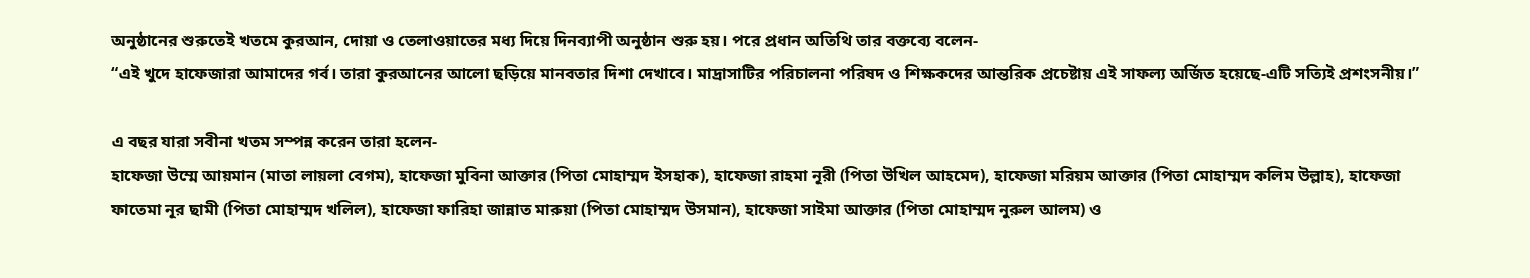অনুষ্ঠানের শুরুতেই খতমে কুরআন, দোয়া ও তেলাওয়াতের মধ্য দিয়ে দিনব্যাপী অনুষ্ঠান শুরু হয়। পরে প্রধান অতিথি তার বক্তব্যে বলেন-
“এই খুদে হাফেজারা আমাদের গর্ব। তারা কুরআনের আলো ছড়িয়ে মানবতার দিশা দেখাবে। মাদ্রাসাটির পরিচালনা পরিষদ ও শিক্ষকদের আন্তরিক প্রচেষ্টায় এই সাফল্য অর্জিত হয়েছে-এটি সত্যিই প্রশংসনীয়।”

এ বছর যারা সবীনা খতম সম্পন্ন করেন তারা হলেন-
হাফেজা উম্মে আয়মান (মাতা লায়লা বেগম), হাফেজা মুবিনা আক্তার (পিতা মোহাম্মদ ইসহাক), হাফেজা রাহমা নূরী (পিতা উখিল আহমেদ), হাফেজা মরিয়ম আক্তার (পিতা মোহাম্মদ কলিম উল্লাহ), হাফেজা ফাতেমা নূর ছামী (পিতা মোহাম্মদ খলিল), হাফেজা ফারিহা জান্নাত মারুয়া (পিতা মোহাম্মদ উসমান), হাফেজা সাইমা আক্তার (পিতা মোহাম্মদ নুরুল আলম) ও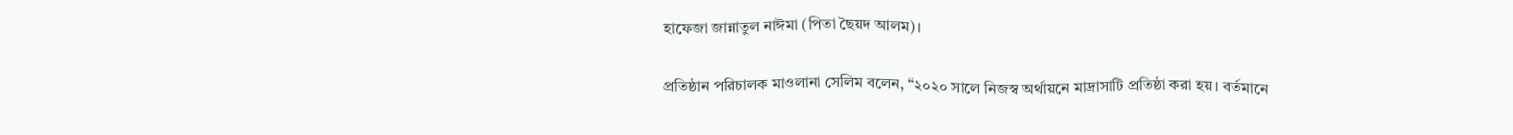হাফেজা জান্নাতুল নাঈমা (পিতা ছৈয়দ আলম)।

প্রতিষ্ঠান পরিচালক মাওলানা সেলিম বলেন, “২০২০ সালে নিজস্ব অর্থায়নে মাদ্রাসাটি প্রতিষ্ঠা করা হয়। বর্তমানে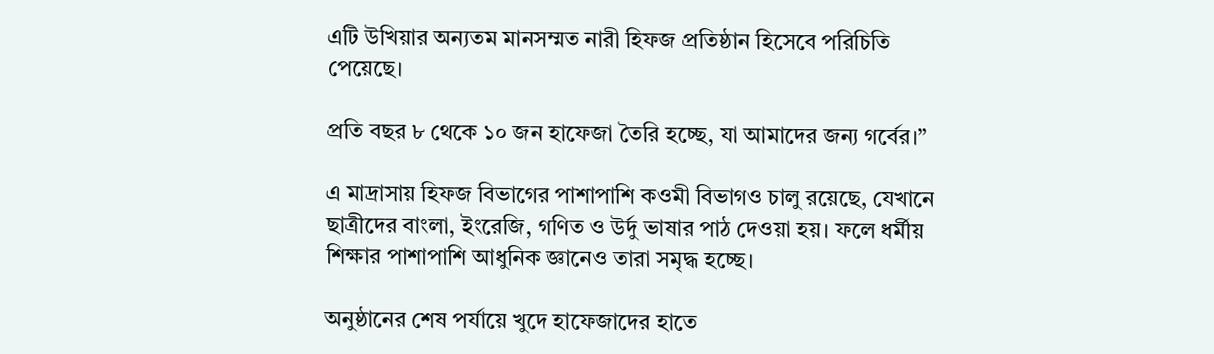এটি উখিয়ার অন্যতম মানসম্মত নারী হিফজ প্রতিষ্ঠান হিসেবে পরিচিতি পেয়েছে।

প্রতি বছর ৮ থেকে ১০ জন হাফেজা তৈরি হচ্ছে, যা আমাদের জন্য গর্বের।”

এ মাদ্রাসায় হিফজ বিভাগের পাশাপাশি কওমী বিভাগও চালু রয়েছে, যেখানে ছাত্রীদের বাংলা, ইংরেজি, গণিত ও উর্দু ভাষার পাঠ দেওয়া হয়। ফলে ধর্মীয় শিক্ষার পাশাপাশি আধুনিক জ্ঞানেও তারা সমৃদ্ধ হচ্ছে।

অনুষ্ঠানের শেষ পর্যায়ে খুদে হাফেজাদের হাতে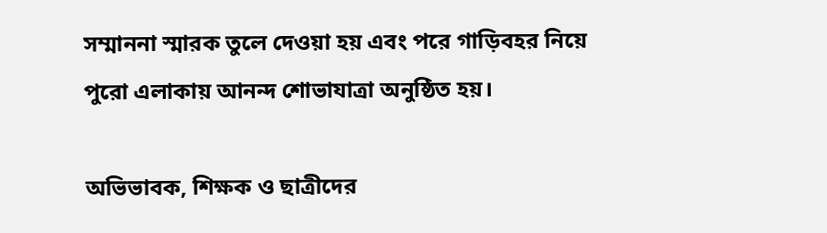সম্মাননা স্মারক তুলে দেওয়া হয় এবং পরে গাড়িবহর নিয়ে পুরো এলাকায় আনন্দ শোভাযাত্রা অনুষ্ঠিত হয়।

অভিভাবক, শিক্ষক ও ছাত্রীদের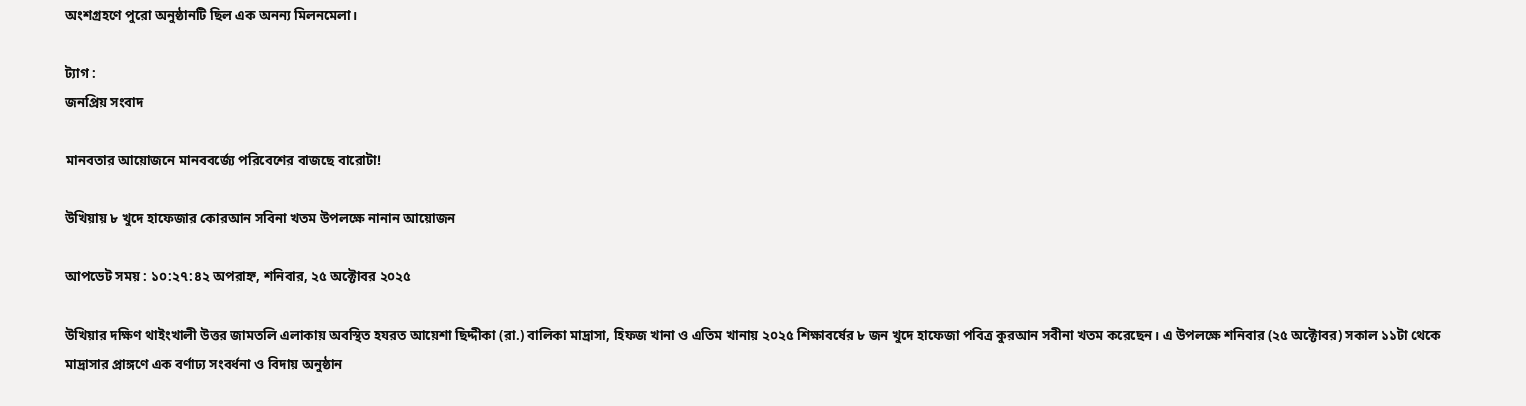অংশগ্রহণে পুরো অনুষ্ঠানটি ছিল এক অনন্য মিলনমেলা।

ট্যাগ :
জনপ্রিয় সংবাদ

মানবতার আয়োজনে মানববর্জ্যে পরিবেশের বাজছে বারোটা!

উখিয়ায় ৮ খুদে হাফেজার কোরআন সবিনা খতম উপলক্ষে নানান আয়োজন

আপডেট সময় : ১০:২৭:৪২ অপরাহ্ন, শনিবার, ২৫ অক্টোবর ২০২৫

উখিয়ার দক্ষিণ থাইংখালী উত্তর জামতলি এলাকায় অবস্থিত হযরত আয়েশা ছিদ্দীকা (রা.) বালিকা মাদ্রাসা, হিফজ খানা ও এতিম খানায় ২০২৫ শিক্ষাবর্ষের ৮ জন খুদে হাফেজা পবিত্র কুরআন সবীনা খতম করেছেন। এ উপলক্ষে শনিবার (২৫ অক্টোবর) সকাল ১১টা থেকে মাদ্রাসার প্রাঙ্গণে এক বর্ণাঢ্য সংবর্ধনা ও বিদায় অনুষ্ঠান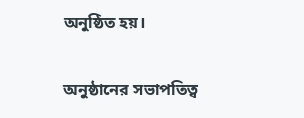অনুষ্ঠিত হয়।

অনুষ্ঠানের সভাপতিত্ব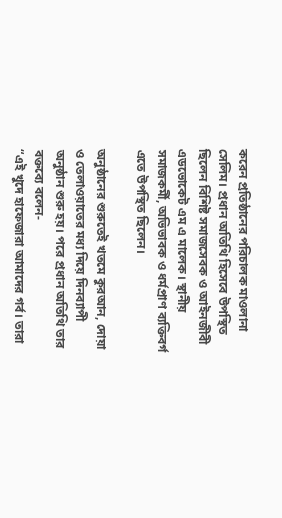করেন প্রতিষ্ঠানের পরিচালক মাওলানা সেলিম। প্রধান অতিথি হিসেবে উপস্থিত ছিলেন বিশিষ্ট সমাজসেবক ও আইনজীবী এডভোকেট এম এ মালেক। স্থানীয় সমাজকর্মী, অভিভাবক ও ধর্মপ্রাণ ব্যক্তিবর্গ এতে উপস্থিত ছিলেন।

অনুষ্ঠানের শুরুতেই খতমে কুরআন, দোয়া ও তেলাওয়াতের মধ্য দিয়ে দিনব্যাপী অনুষ্ঠান শুরু হয়। পরে প্রধান অতিথি তার বক্তব্যে বলেন-
“এই খুদে হাফেজারা আমাদের গর্ব। তারা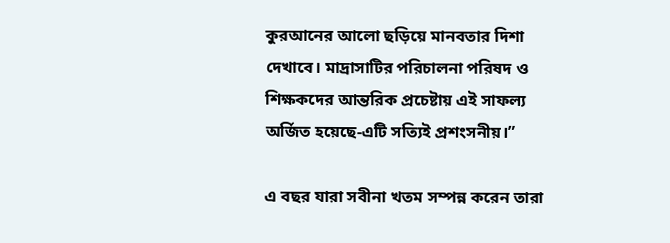কুরআনের আলো ছড়িয়ে মানবতার দিশা দেখাবে। মাদ্রাসাটির পরিচালনা পরিষদ ও শিক্ষকদের আন্তরিক প্রচেষ্টায় এই সাফল্য অর্জিত হয়েছে-এটি সত্যিই প্রশংসনীয়।”

এ বছর যারা সবীনা খতম সম্পন্ন করেন তারা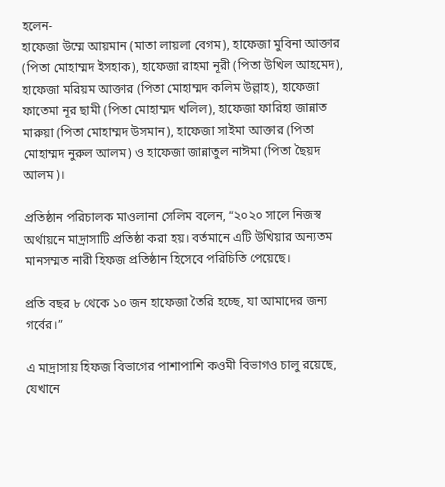হলেন-
হাফেজা উম্মে আয়মান (মাতা লায়লা বেগম), হাফেজা মুবিনা আক্তার (পিতা মোহাম্মদ ইসহাক), হাফেজা রাহমা নূরী (পিতা উখিল আহমেদ), হাফেজা মরিয়ম আক্তার (পিতা মোহাম্মদ কলিম উল্লাহ), হাফেজা ফাতেমা নূর ছামী (পিতা মোহাম্মদ খলিল), হাফেজা ফারিহা জান্নাত মারুয়া (পিতা মোহাম্মদ উসমান), হাফেজা সাইমা আক্তার (পিতা মোহাম্মদ নুরুল আলম) ও হাফেজা জান্নাতুল নাঈমা (পিতা ছৈয়দ আলম)।

প্রতিষ্ঠান পরিচালক মাওলানা সেলিম বলেন, “২০২০ সালে নিজস্ব অর্থায়নে মাদ্রাসাটি প্রতিষ্ঠা করা হয়। বর্তমানে এটি উখিয়ার অন্যতম মানসম্মত নারী হিফজ প্রতিষ্ঠান হিসেবে পরিচিতি পেয়েছে।

প্রতি বছর ৮ থেকে ১০ জন হাফেজা তৈরি হচ্ছে, যা আমাদের জন্য গর্বের।”

এ মাদ্রাসায় হিফজ বিভাগের পাশাপাশি কওমী বিভাগও চালু রয়েছে, যেখানে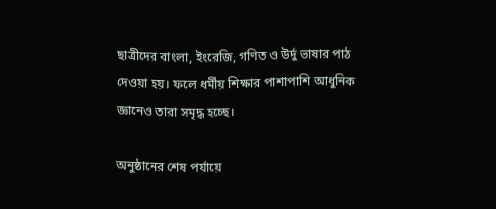ছাত্রীদের বাংলা, ইংরেজি, গণিত ও উর্দু ভাষার পাঠ দেওয়া হয়। ফলে ধর্মীয় শিক্ষার পাশাপাশি আধুনিক জ্ঞানেও তারা সমৃদ্ধ হচ্ছে।

অনুষ্ঠানের শেষ পর্যায়ে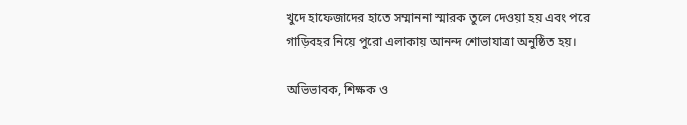খুদে হাফেজাদের হাতে সম্মাননা স্মারক তুলে দেওয়া হয় এবং পরে গাড়িবহর নিয়ে পুরো এলাকায় আনন্দ শোভাযাত্রা অনুষ্ঠিত হয়।

অভিভাবক, শিক্ষক ও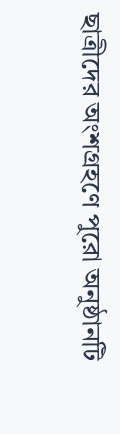ছাত্রীদের অংশগ্রহণে পুরো অনুষ্ঠানটি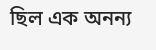ছিল এক অনন্য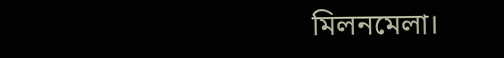মিলনমেলা।